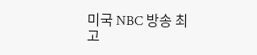미국 NBC 방송 최고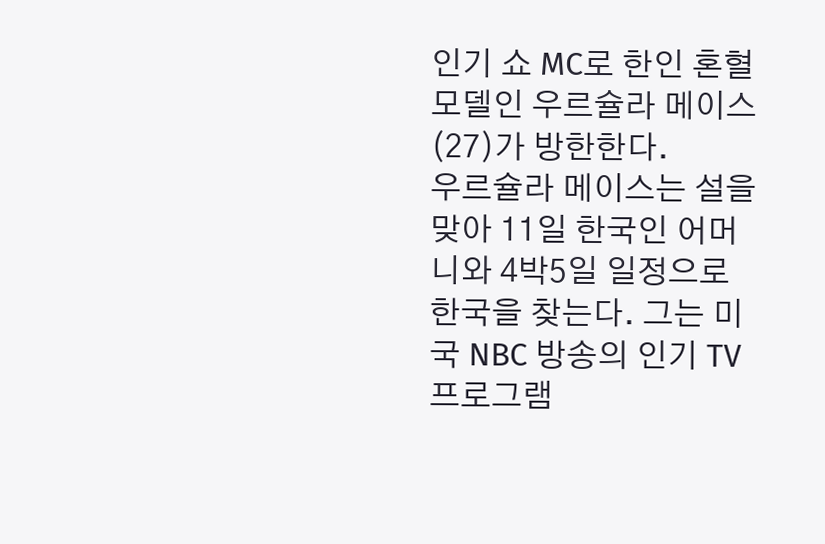인기 쇼 MC로 한인 혼혈 모델인 우르슐라 메이스(27)가 방한한다.
우르슐라 메이스는 설을 맞아 11일 한국인 어머니와 4박5일 일정으로 한국을 찾는다. 그는 미국 NBC 방송의 인기 TV프로그램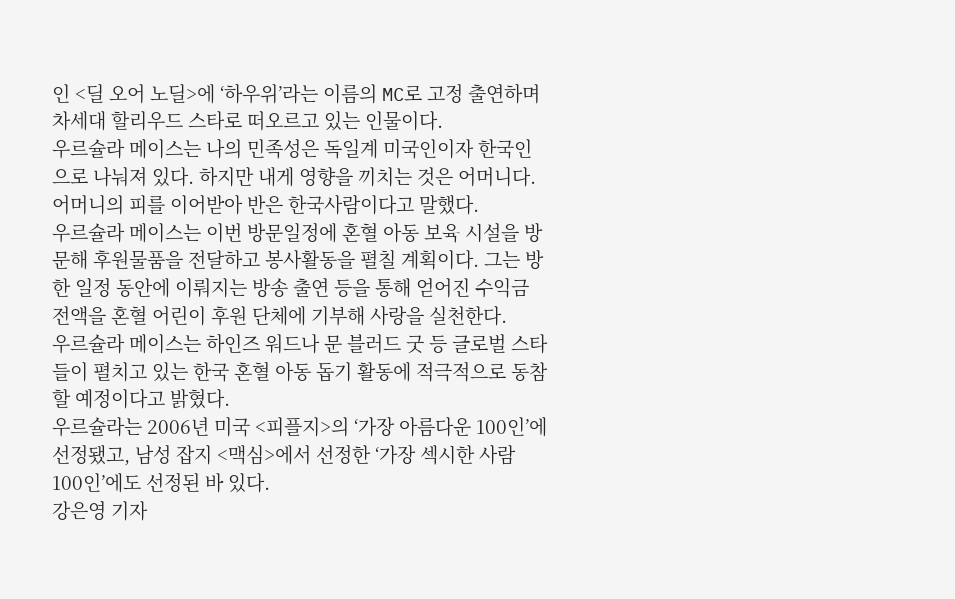인 <딜 오어 노딜>에 ‘하우위’라는 이름의 MC로 고정 출연하며 차세대 할리우드 스타로 떠오르고 있는 인물이다.
우르슐라 메이스는 나의 민족성은 독일계 미국인이자 한국인으로 나눠져 있다. 하지만 내게 영향을 끼치는 것은 어머니다. 어머니의 피를 이어받아 반은 한국사람이다고 말했다.
우르슐라 메이스는 이번 방문일정에 혼혈 아동 보육 시설을 방문해 후원물품을 전달하고 봉사활동을 펼칠 계획이다. 그는 방한 일정 동안에 이뤄지는 방송 출연 등을 통해 얻어진 수익금 전액을 혼혈 어린이 후원 단체에 기부해 사랑을 실천한다.
우르슐라 메이스는 하인즈 워드나 문 블러드 굿 등 글로벌 스타들이 펼치고 있는 한국 혼혈 아동 돕기 활동에 적극적으로 동참할 예정이다고 밝혔다.
우르슐라는 2006년 미국 <피플지>의 ‘가장 아름다운 100인’에 선정됐고, 남성 잡지 <맥심>에서 선정한 ‘가장 섹시한 사람 100인’에도 선정된 바 있다.
강은영 기자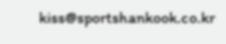kiss@sportshankook.co.kr